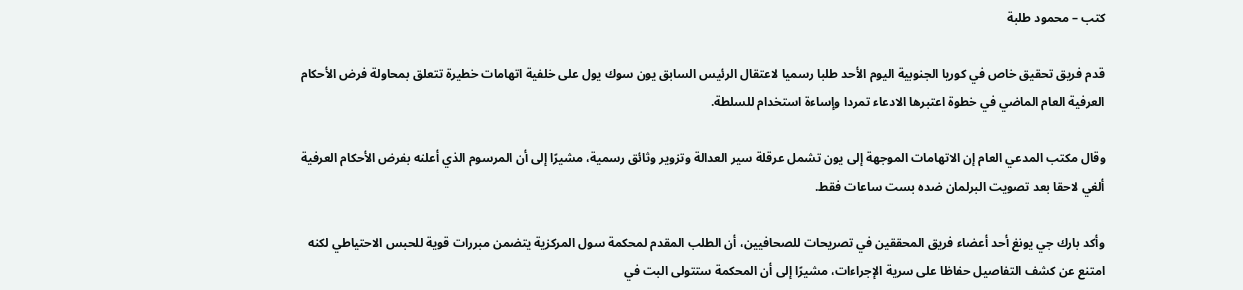كتب – محمود طلبة

قدم فريق تحقيق خاص في كوريا الجنوبية اليوم الأحد طلبا رسميا لاعتقال الرئيس السابق يون سوك يول على خلفية اتهامات خطيرة تتعلق بمحاولة فرض الأحكام العرفية العام الماضي في خطوة اعتبرها الادعاء تمردا وإساءة استخدام للسلطة.

وقال مكتب المدعي العام إن الاتهامات الموجهة إلى يون تشمل عرقلة سير العدالة وتزوير وثائق رسمية، مشيرًا إلى أن المرسوم الذي أعلنه بفرض الأحكام العرفية ألغي لاحقا بعد تصويت البرلمان ضده بست ساعات فقط.

وأكد بارك جي يونغ أحد أعضاء فريق المحققين في تصريحات للصحافيين، أن الطلب المقدم لمحكمة سول المركزية يتضمن مبررات قوية للحبس الاحتياطي لكنه امتنع عن كشف التفاصيل حفاظا على سرية الإجراءات، مشيرًا إلى أن المحكمة ستتولى البت في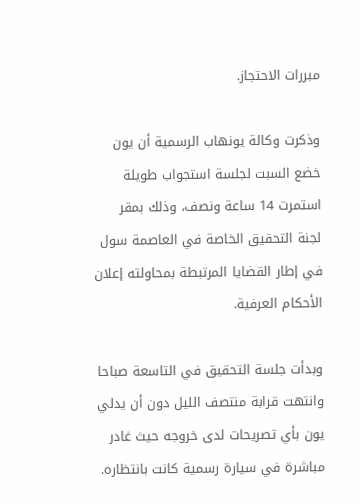مبررات الاحتجاز.

وذكرت وكالة يونهاب الرسمية أن يون خضع السبت لجلسة استجواب طويلة استمرت 14 ساعة ونصف، وذلك بمقر لجنة التحقيق الخاصة في العاصمة سول في إطار القضايا المرتبطة بمحاولته إعلان الأحكام العرفية.

وبدأت جلسة التحقيق في التاسعة صباحا وانتهت قرابة منتصف الليل دون أن يدلي يون بأي تصريحات لدى خروجه حيث غادر مباشرة في سيارة رسمية كانت بانتظاره.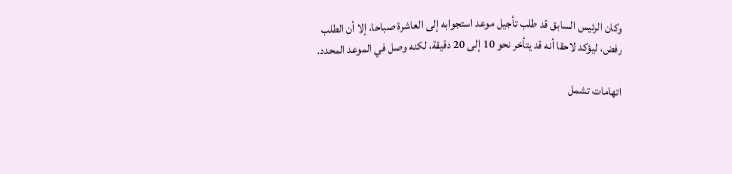وكان الرئيس السابق قد طلب تأجيل موعد استجوابه إلى العاشرة صباحا، إلا أن الطلب رفض، ليؤكد لاحقا أنه قد يتأخر نحو 10 إلى 20 دقيقة، لكنه وصل في الموعد المحدد.

اتهامات تشمل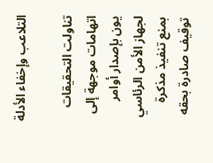التلاعب وإخفاء الأدلة

تناولت التحقيقات اتهامات موجهة إلى يون بإصدار أوامر لجهاز الأمن الرئاسي بمنع تنفيذ مذكرة توقيف صادرة بحقه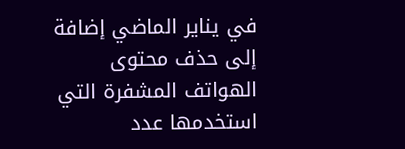في يناير الماضي إضافة إلى حذف محتوى الهواتف المشفرة التي استخدمها عدد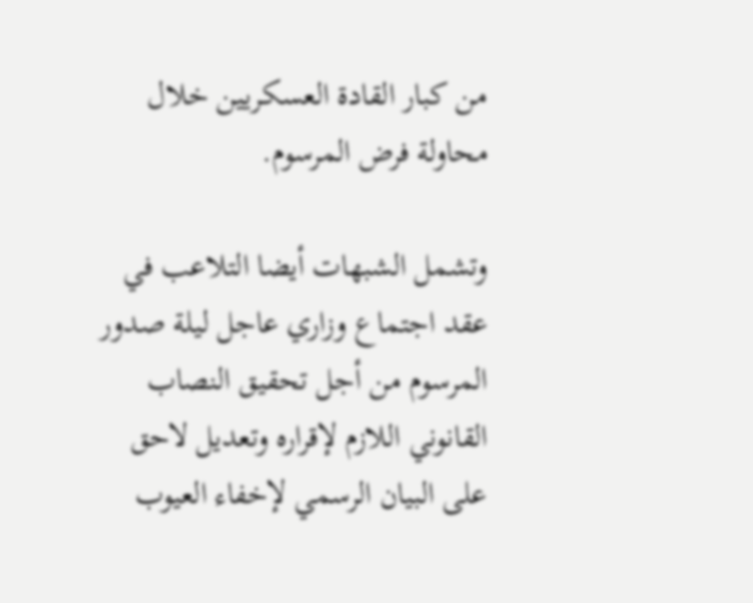من كبار القادة العسكريين خلال محاولة فرض المرسوم.

وتشمل الشبهات أيضا التلاعب في عقد اجتماع وزاري عاجل ليلة صدور المرسوم من أجل تحقيق النصاب القانوني اللازم لإقراره وتعديل لاحق على البيان الرسمي لإخفاء العيوب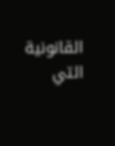القانونية التي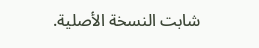شابت النسخة الأصلية.